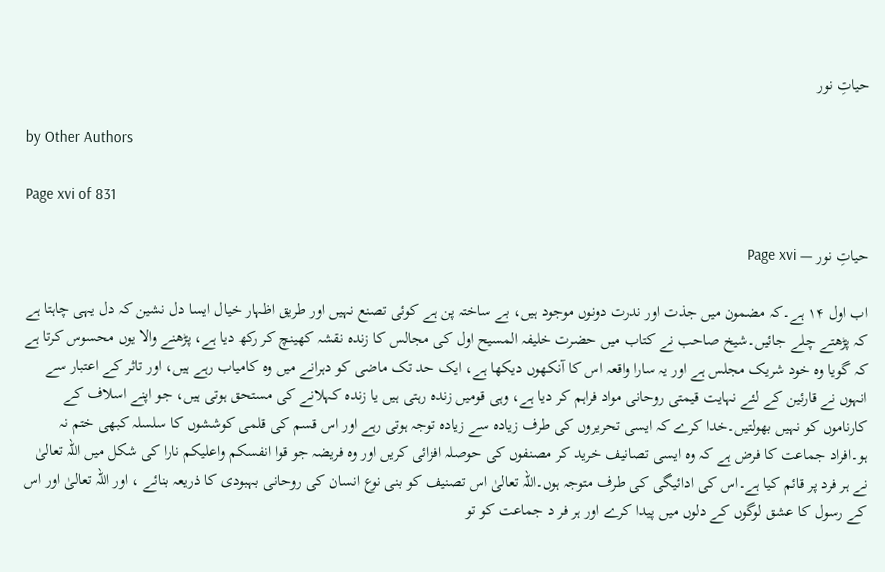حیاتِ نور

by Other Authors

Page xvi of 831

حیاتِ نور — Page xvi

اب اول ۱۴ ہے۔کہ مضمون میں جذت اور ندرت دونوں موجود ہیں، بے ساختہ پن ہے کوئی تصنع نہیں اور طریق اظہار خیال ایسا دل نشین کہ دل یہی چاہتا ہے کہ پڑھتے چلے جائیں۔شیخ صاحب نے کتاب میں حضرت خلیفہ المسیح اول کی مجالس کا زندہ نقشہ کھینچ کر رکھ دیا ہے، پڑھنے والا یوں محسوس کرتا ہے کہ گویا وہ خود شریک مجلس ہے اور یہ سارا واقعہ اس کا آنکھوں دیکھا ہے، ایک حد تک ماضی کو دہرانے میں وہ کامیاب رہے ہیں، اور تاثر کے اعتبار سے انہوں نے قارئین کے لئے نہایت قیمتی روحانی مواد فراہم کر دیا ہے، وہی قومیں زندہ رہتی ہیں یا زندہ کہلانے کی مستحق ہوتی ہیں، جو اپنے اسلاف کے کارناموں کو نہیں بھولتیں۔خدا کرے کہ ایسی تحریروں کی طرف زیادہ سے زیادہ توجہ ہوتی رہے اور اس قسم کی قلمی کوششوں کا سلسلہ کبھی ختم نہ ہو۔افراد جماعت کا فرض ہے کہ وہ ایسی تصانیف خرید کر مصنفوں کی حوصلہ افزائی کریں اور وہ فریضہ جو قوا انفسكم واعلیکم نارا کی شکل میں اللہ تعالیٰ نے ہر فرد پر قائم کیا ہے۔اس کی ادائیگی کی طرف متوجہ ہوں۔اللہ تعالیٰ اس تصنیف کو بنی نوع انسان کی روحانی بہبودی کا ذریعہ بنائے ، اور اللہ تعالیٰ اور اس کے رسول کا عشق لوگوں کے دلوں میں پیدا کرے اور ہر فر د جماعت کو تو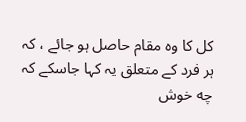کل کا وہ مقام حاصل ہو جائے ، کہ ہر فرد کے متعلق یہ کہا جاسکے کہ چه خوش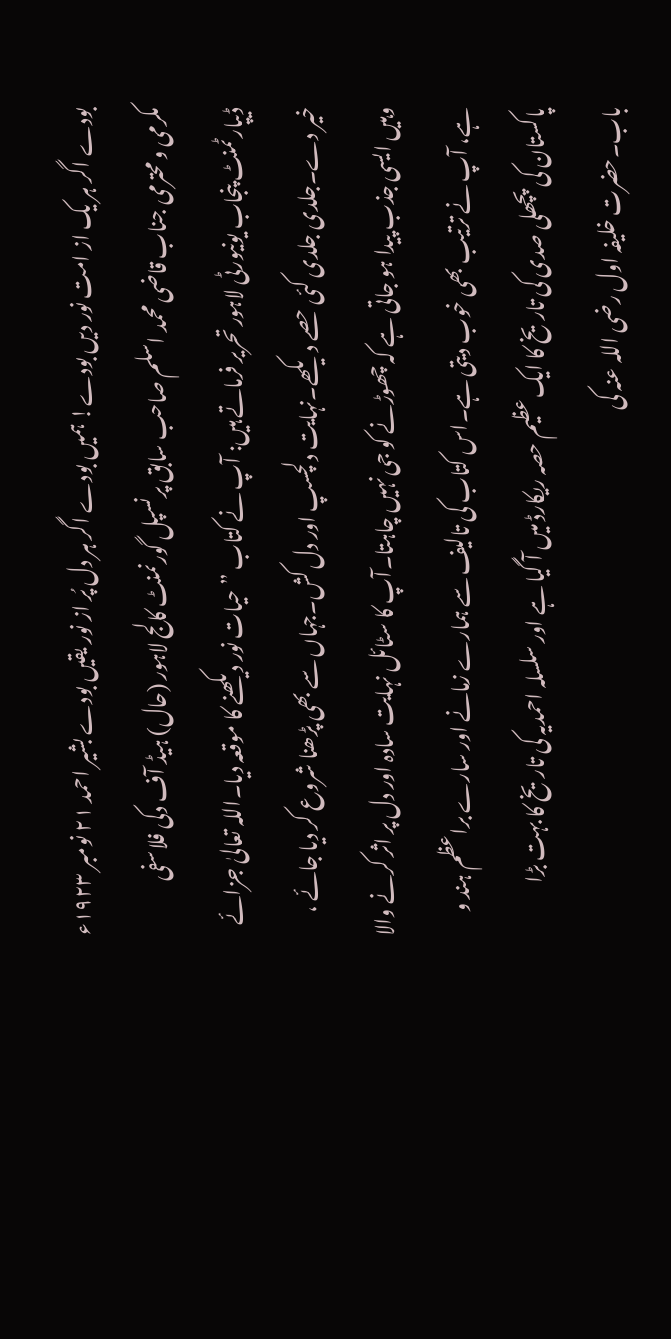بودے اگر ہر یک از امت نور دیں بودے! ہمیں بودے اگر ہر دل پُر از نور یقیں بودے بشیر احمد ۲۱ نومبر ۱۹۲۳ء مکرمی و محترمی جناب قاضی محمد اسلم صاحب سابق پرنسپل گورنمنٹ کالج لاہور (حال) ہیڈ آف دکی فلاسفی ڈیپارٹمنٹ پنجاب یونیورٹی لاہور تحریر فرماتے ہیں: آپ نے کتاب ”حیات نور دیکھنے کا موقعہ دیا۔اللہ تعالیٰ جزائے خیر دے۔جلدی جلدی کئی حصے دیکھے۔نہایت دلچسپ اور دل کش۔جہاں سے بھی پڑھنا شروع کر دیا جائے ، وہیں ایسی جذب پیدا ہو جاتی ہے کہ چھوڑنے کو جی نہیں چاہتا۔آپ کا سٹائل نہایت سادہ اور دل پر اثر کرنے والا ہے، آپ نے ترتیب بھی خوب دیتی ہے۔اس کتاب کی تالیف سے ہمارے زمانے اور سارے براعظم ہند و پاکستان کی پچھلی صدی کی تاریخ کا ایک عظیم حصہ ریکارڈ میں آ گیا ہے اور سلسلہ احمدیہ کی تاریخ کا بہت بڑا باب۔حضرت خلیفہ اول رضی اللہ عنہ کی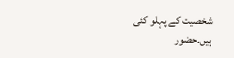شخصیت کے پہلو کئی ہیں۔حضور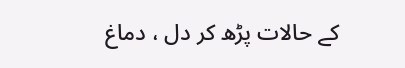کے حالات پڑھ کر دل ، دماغ